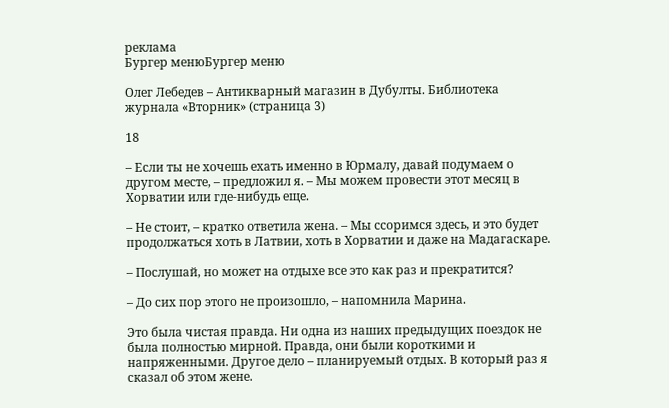реклама
Бургер менюБургер меню

Олег Лебедев – Антикварный магазин в Дубулты. Библиотека журнала «Вторник» (страница 3)

18

– Если ты не хочешь ехать именно в Юрмалу, давай подумаем о другом месте, – предложил я. – Мы можем провести этот месяц в Хорватии или где-нибудь еще.

– Не стоит, – кратко ответила жена. – Мы ссоримся здесь, и это будет продолжаться хоть в Латвии, хоть в Хорватии и даже на Мадагаскаре.

– Послушай, но может на отдыхе все это как раз и прекратится?

– До сих пор этого не произошло, – напомнила Марина.

Это была чистая правда. Ни одна из наших предыдущих поездок не была полностью мирной. Правда, они были короткими и напряженными. Другое дело – планируемый отдых. В который раз я сказал об этом жене.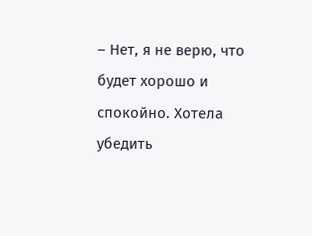– Нет, я не верю, что будет хорошо и спокойно. Хотела убедить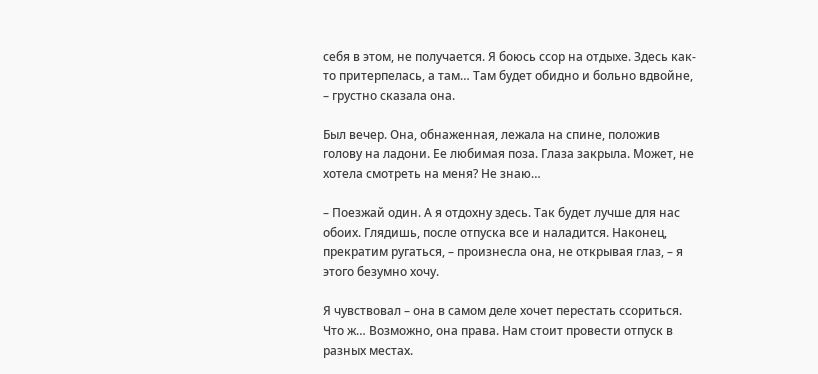себя в этом, не получается. Я боюсь ссор на отдыхе. Здесь как-то притерпелась, а там… Там будет обидно и больно вдвойне, – грустно сказала она.

Был вечер. Она, обнаженная, лежала на спине, положив голову на ладони. Ее любимая поза. Глаза закрыла. Может, не хотела смотреть на меня? Не знаю…

– Поезжай один. А я отдохну здесь. Так будет лучше для нас обоих. Глядишь, после отпуска все и наладится. Наконец, прекратим ругаться, – произнесла она, не открывая глаз, – я этого безумно хочу.

Я чувствовал – она в самом деле хочет перестать ссориться. Что ж… Возможно, она права. Нам стоит провести отпуск в разных местах.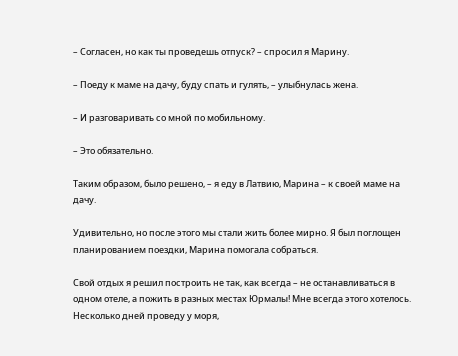– Согласен, но как ты проведешь отпуск? – спросил я Марину.

– Поеду к маме на дачу, буду спать и гулять, – улыбнулась жена.

– И разговаривать со мной по мобильному.

– Это обязательно.

Таким образом, было решено, – я еду в Латвию, Марина – к своей маме на дачу.

Удивительно, но после этого мы стали жить более мирно. Я был поглощен планированием поездки, Марина помогала собраться.

Свой отдых я решил построить не так, как всегда – не останавливаться в одном отеле, а пожить в разных местах Юрмалы! Мне всегда этого хотелось. Несколько дней проведу у моря,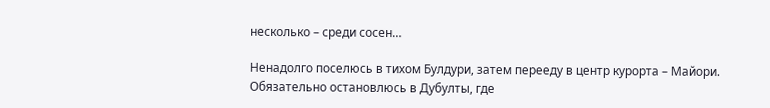несколько – среди сосен…

Ненадолго поселюсь в тихом Булдури, затем перееду в центр курорта – Майори. Обязательно остановлюсь в Дубулты, где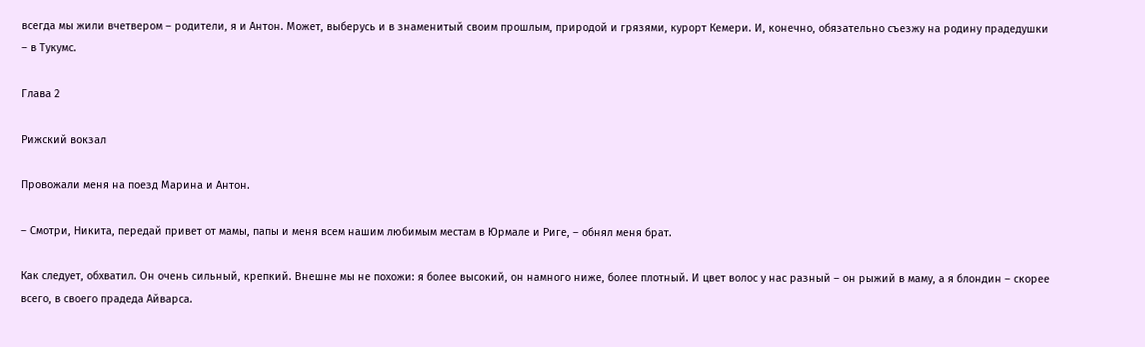всегда мы жили вчетвером – родители, я и Антон. Может, выберусь и в знаменитый своим прошлым, природой и грязями, курорт Кемери. И, конечно, обязательно съезжу на родину прадедушки – в Тукумс.

Глава 2

Рижский вокзал

Провожали меня на поезд Марина и Антон.

– Смотри, Никита, передай привет от мамы, папы и меня всем нашим любимым местам в Юрмале и Риге, – обнял меня брат.

Как следует, обхватил. Он очень сильный, крепкий. Внешне мы не похожи: я более высокий, он намного ниже, более плотный. И цвет волос у нас разный – он рыжий в маму, а я блондин – скорее всего, в своего прадеда Айварса.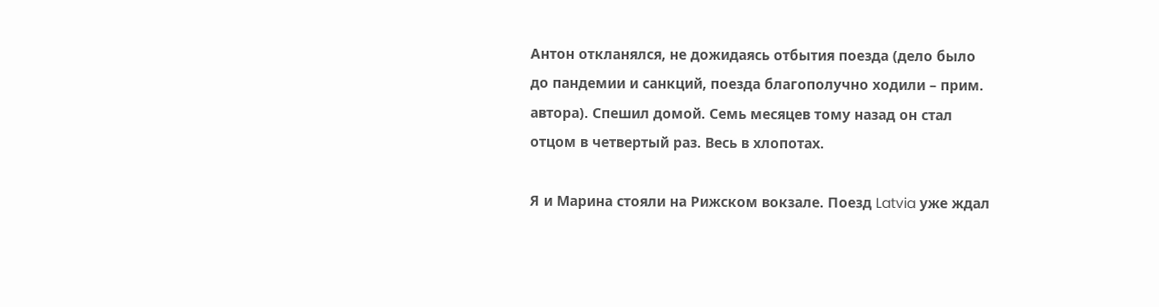Антон откланялся, не дожидаясь отбытия поезда (дело было до пандемии и санкций, поезда благополучно ходили – прим. автора). Спешил домой. Семь месяцев тому назад он стал отцом в четвертый раз. Весь в хлопотах.

Я и Марина стояли на Рижском вокзале. Поезд Latvia уже ждал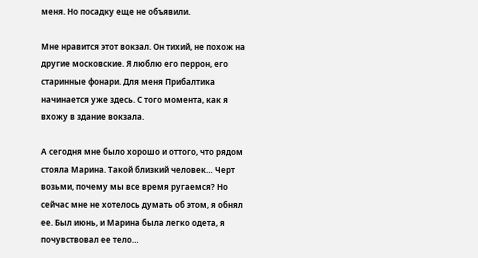меня. Но посадку еще не объявили.

Мне нравится этот вокзал. Он тихий, не похож на другие московские. Я люблю его перрон, его старинные фонари. Для меня Прибалтика начинается уже здесь. С того момента, как я вхожу в здание вокзала.

А сегодня мне было хорошо и оттого, что рядом стояла Марина. Такой близкий человек… Черт возьми, почему мы все время ругаемся? Но сейчас мне не хотелось думать об этом, я обнял ее. Был июнь, и Марина была легко одета, я почувствовал ее тело…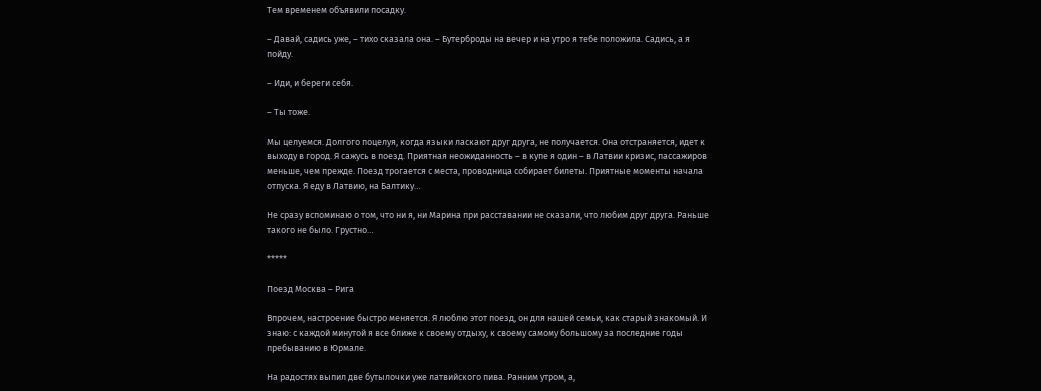Тем временем объявили посадку.

– Давай, садись уже, – тихо сказала она. – Бутерброды на вечер и на утро я тебе положила. Садись, а я пойду.

– Иди, и береги себя.

– Ты тоже.

Мы целуемся. Долгого поцелуя, когда языки ласкают друг друга, не получается. Она отстраняется, идет к выходу в город. Я сажусь в поезд. Приятная неожиданность – в купе я один – в Латвии кризис, пассажиров меньше, чем прежде. Поезд трогается с места, проводница собирает билеты. Приятные моменты начала отпуска. Я еду в Латвию, на Балтику…

Не сразу вспоминаю о том, что ни я, ни Марина при расставании не сказали, что любим друг друга. Раньше такого не было. Грустно…

*****

Поезд Москва – Рига

Впрочем, настроение быстро меняется. Я люблю этот поезд, он для нашей семьи, как старый знакомый. И знаю: с каждой минутой я все ближе к своему отдыху, к своему самому большому за последние годы пребыванию в Юрмале.

На радостях выпил две бутылочки уже латвийского пива. Ранним утром, а,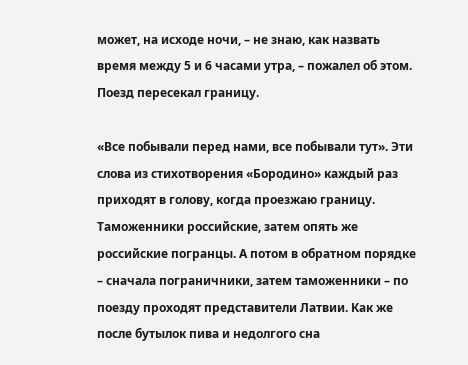может, на исходе ночи, – не знаю, как назвать время между 5 и 6 часами утра, – пожалел об этом. Поезд пересекал границу.

«Все побывали перед нами, все побывали тут». Эти слова из стихотворения «Бородино» каждый раз приходят в голову, когда проезжаю границу. Таможенники российские, затем опять же российские погранцы. А потом в обратном порядке – сначала пограничники, затем таможенники – по поезду проходят представители Латвии. Как же после бутылок пива и недолгого сна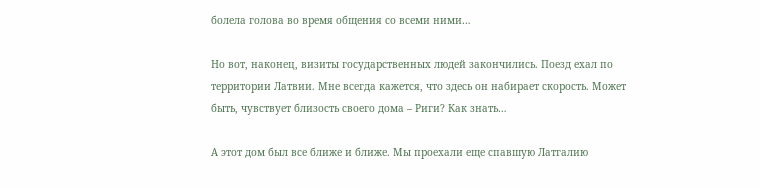болела голова во время общения со всеми ними…

Но вот, наконец, визиты государственных людей закончились. Поезд ехал по территории Латвии. Мне всегда кажется, что здесь он набирает скорость. Может быть, чувствует близость своего дома – Риги? Как знать…

А этот дом был все ближе и ближе. Мы проехали еще спавшую Латгалию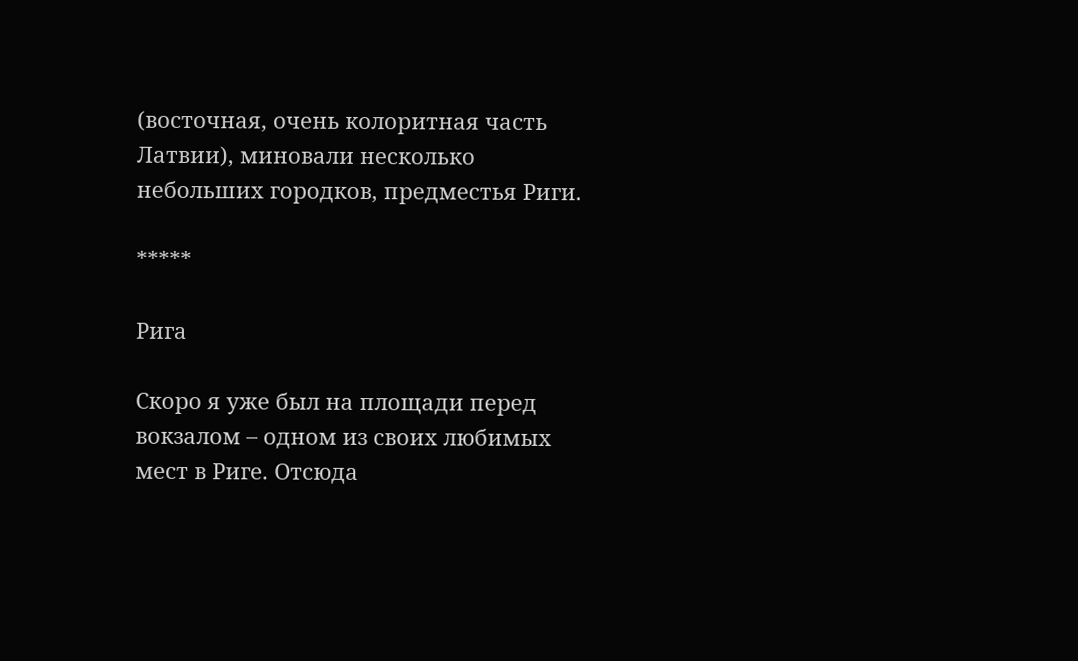(восточная, очень колоритная часть Латвии), миновали несколько небольших городков, предместья Риги.

*****

Рига

Скоро я уже был на площади перед вокзалом – одном из своих любимых мест в Риге. Отсюда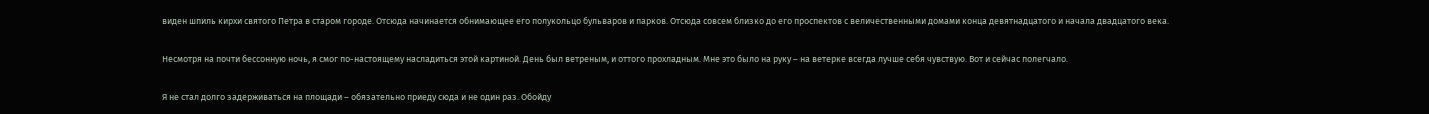виден шпиль кирхи святого Петра в старом городе. Отсюда начинается обнимающее его полукольцо бульваров и парков. Отсюда совсем близко до его проспектов с величественными домами конца девятнадцатого и начала двадцатого века.

Несмотря на почти бессонную ночь, я смог по-настоящему насладиться этой картиной. День был ветреным, и оттого прохладным. Мне это было на руку – на ветерке всегда лучше себя чувствую. Вот и сейчас полегчало.

Я не стал долго задерживаться на площади – обязательно приеду сюда и не один раз. Обойду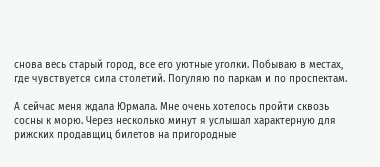снова весь старый город, все его уютные уголки. Побываю в местах, где чувствуется сила столетий. Погуляю по паркам и по проспектам.

А сейчас меня ждала Юрмала. Мне очень хотелось пройти сквозь сосны к морю. Через несколько минут я услышал характерную для рижских продавщиц билетов на пригородные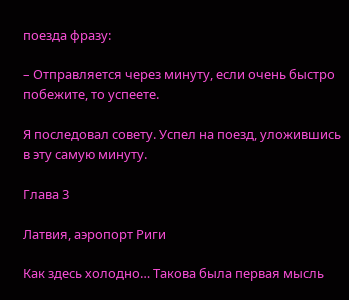поезда фразу:

– Отправляется через минуту, если очень быстро побежите, то успеете.

Я последовал совету. Успел на поезд, уложившись в эту самую минуту.

Глава 3

Латвия, аэропорт Риги

Как здесь холодно… Такова была первая мысль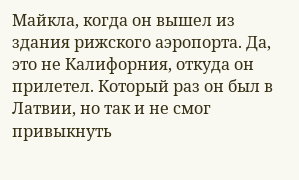Майкла, когда он вышел из здания рижского аэропорта. Да, это не Калифорния, откуда он прилетел. Который раз он был в Латвии, но так и не смог привыкнуть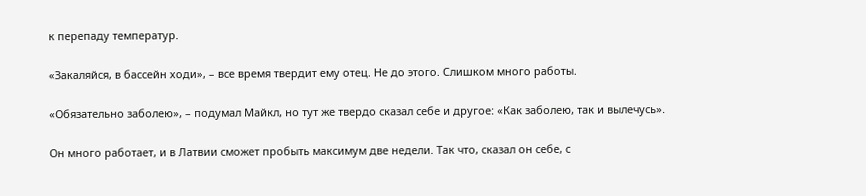к перепаду температур.

«Закаляйся, в бассейн ходи», – все время твердит ему отец. Не до этого. Слишком много работы.

«Обязательно заболею», – подумал Майкл, но тут же твердо сказал себе и другое: «Как заболею, так и вылечусь».

Он много работает, и в Латвии сможет пробыть максимум две недели. Так что, сказал он себе, с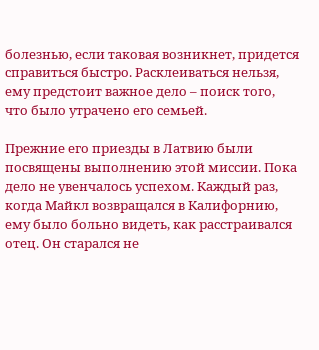болезнью, если таковая возникнет, придется справиться быстро. Расклеиваться нельзя, ему предстоит важное дело – поиск того, что было утрачено его семьей.

Прежние его приезды в Латвию были посвящены выполнению этой миссии. Пока дело не увенчалось успехом. Каждый раз, когда Майкл возвращался в Калифорнию, ему было больно видеть, как расстраивался отец. Он старался не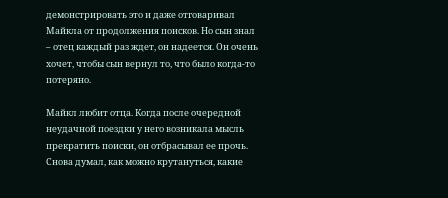демонстрировать это и даже отговаривал Майкла от продолжения поисков. Но сын знал – отец каждый раз ждет, он надеется. Он очень хочет, чтобы сын вернул то, что было когда-то потеряно.

Майкл любит отца. Когда после очередной неудачной поездки у него возникала мысль прекратить поиски, он отбрасывал ее прочь. Снова думал, как можно крутануться, какие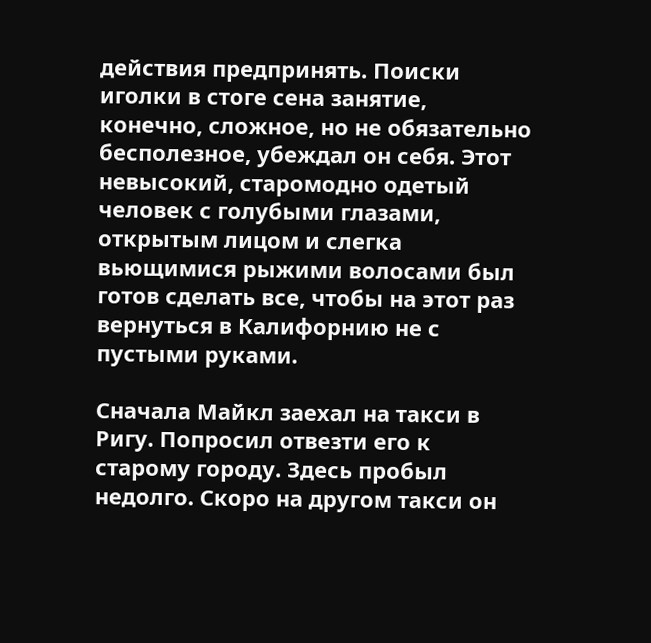действия предпринять. Поиски иголки в стоге сена занятие, конечно, сложное, но не обязательно бесполезное, убеждал он себя. Этот невысокий, старомодно одетый человек с голубыми глазами, открытым лицом и слегка вьющимися рыжими волосами был готов сделать все, чтобы на этот раз вернуться в Калифорнию не с пустыми руками.

Сначала Майкл заехал на такси в Ригу. Попросил отвезти его к старому городу. Здесь пробыл недолго. Скоро на другом такси он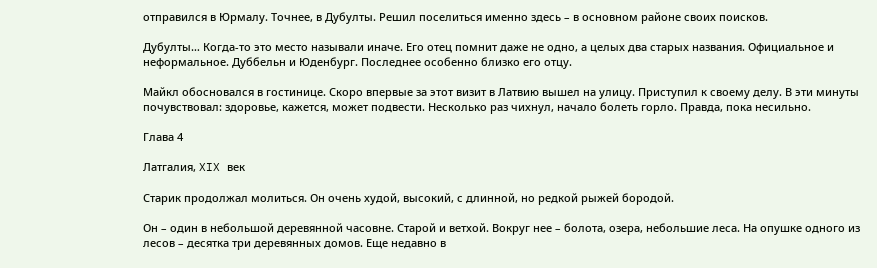отправился в Юрмалу. Точнее, в Дубулты. Решил поселиться именно здесь – в основном районе своих поисков.

Дубулты… Когда-то это место называли иначе. Его отец помнит даже не одно, а целых два старых названия. Официальное и неформальное. Дуббельн и Юденбург. Последнее особенно близко его отцу.

Майкл обосновался в гостинице. Скоро впервые за этот визит в Латвию вышел на улицу. Приступил к своему делу. В эти минуты почувствовал: здоровье, кажется, может подвести. Несколько раз чихнул, начало болеть горло. Правда, пока несильно.

Глава 4

Латгалия, XIX век

Старик продолжал молиться. Он очень худой, высокий, с длинной, но редкой рыжей бородой.

Он – один в небольшой деревянной часовне. Старой и ветхой. Вокруг нее – болота, озера, небольшие леса. На опушке одного из лесов – десятка три деревянных домов. Еще недавно в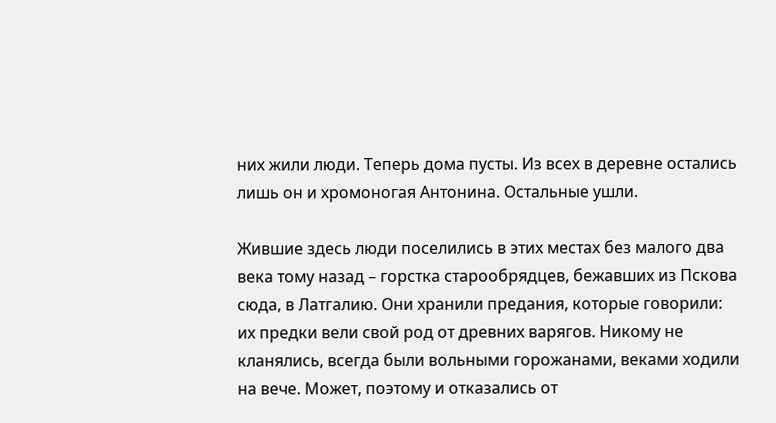них жили люди. Теперь дома пусты. Из всех в деревне остались лишь он и хромоногая Антонина. Остальные ушли.

Жившие здесь люди поселились в этих местах без малого два века тому назад – горстка старообрядцев, бежавших из Пскова сюда, в Латгалию. Они хранили предания, которые говорили: их предки вели свой род от древних варягов. Никому не кланялись, всегда были вольными горожанами, веками ходили на вече. Может, поэтому и отказались от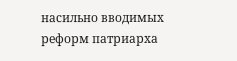насильно вводимых реформ патриарха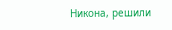Никона, решили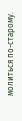молиться по-старому.